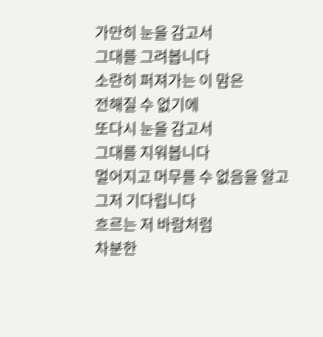가만히 눈을 감고서
그대를 그려봅니다
소란히 퍼져가는 이 맘은
전해질 수 없기에
또다시 눈을 감고서
그대를 지워봅니다
멀어지고 머무를 수 없음을 알고
그저 기다립니다
흐르는 저 바람처럼
차분한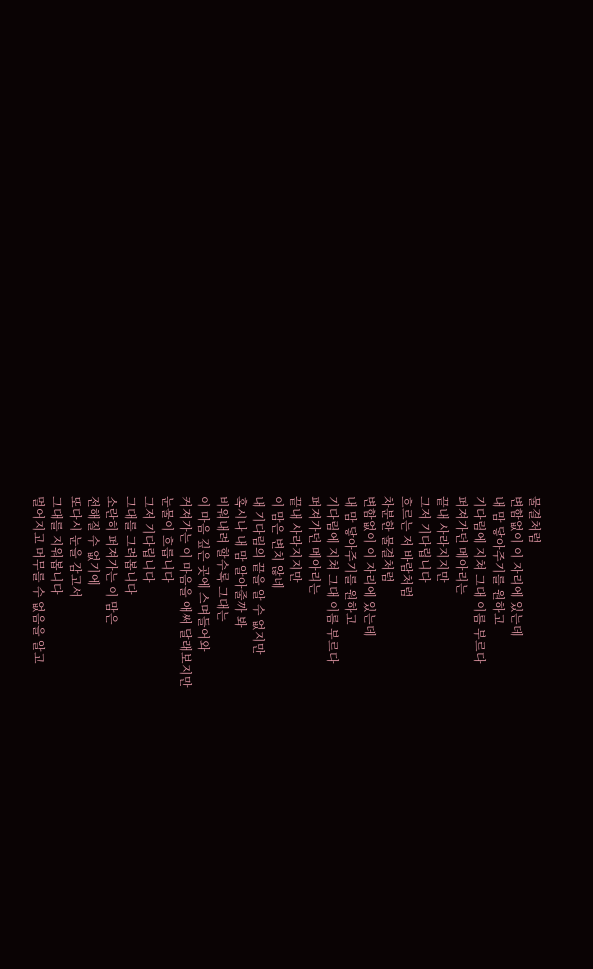물결처럼
변함없이 이 자리에 있는데
내 맘 닿아주기를 원하고
기다림에 지쳐 그대 이름 부르다
퍼져가던 메아리는
끝내 사라지지만
그저 기다립니다
흐르는 저 바람처럼
차분한 물결처럼
변함없이 이 자리에 있는데
내 맘 닿아주기를 원하고
기다림에 지쳐 그대 이름 부르다
퍼져가던 메아리는
끝내 사라지지만
이 맘은 변치 않네
내 기다림의 끝을 알 수 없지만
혹시나 내 맘 알아줄까 봐
비워내려 할수록 그대는
이 마음 깊은 곳에 스며들어와
커져가는 이 마음을 애써 달래보지만
눈물이 흐릅니다
그저 기다립니다
그대를 그려봅니다
소란히 퍼져가는 이 맘은
전해질 수 없기에
또다시 눈을 감고서
그대를 지워봅니다
멀어지고 머무를 수 없음을 알고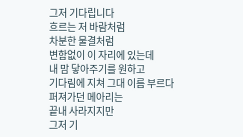그저 기다립니다
흐르는 저 바람처럼
차분한 물결처럼
변함없이 이 자리에 있는데
내 맘 닿아주기를 원하고
기다림에 지쳐 그대 이름 부르다
퍼져가던 메아리는
끝내 사라지지만
그저 기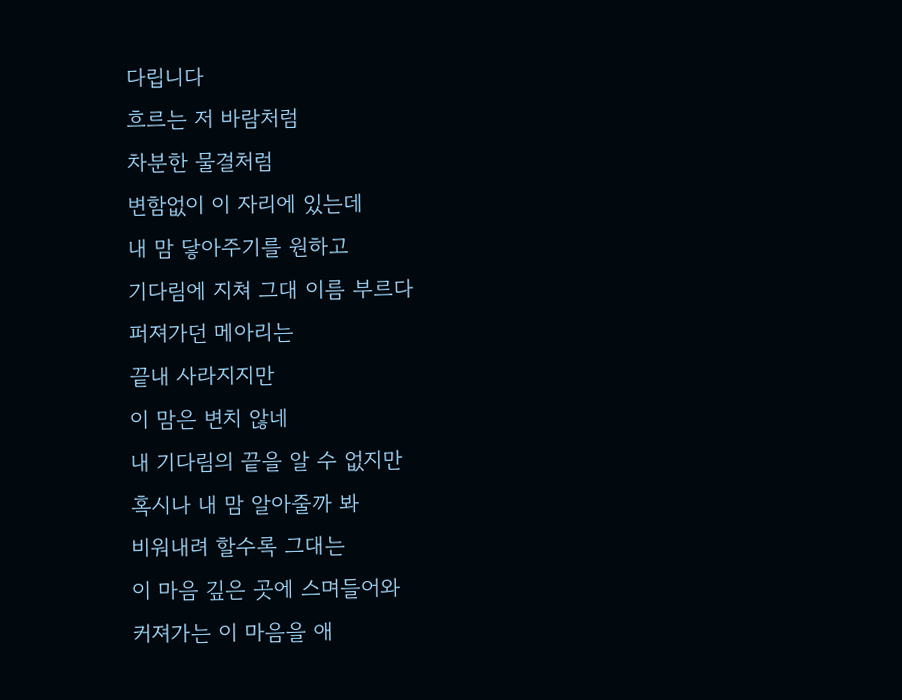다립니다
흐르는 저 바람처럼
차분한 물결처럼
변함없이 이 자리에 있는데
내 맘 닿아주기를 원하고
기다림에 지쳐 그대 이름 부르다
퍼져가던 메아리는
끝내 사라지지만
이 맘은 변치 않네
내 기다림의 끝을 알 수 없지만
혹시나 내 맘 알아줄까 봐
비워내려 할수록 그대는
이 마음 깊은 곳에 스며들어와
커져가는 이 마음을 애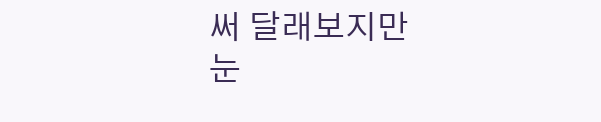써 달래보지만
눈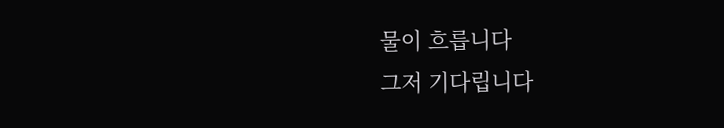물이 흐릅니다
그저 기다립니다